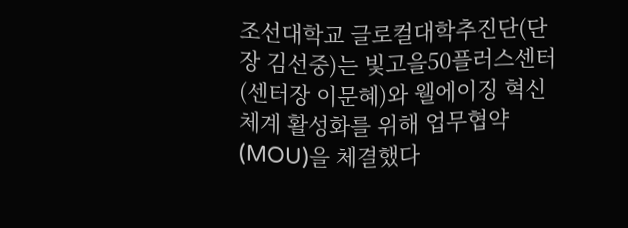조선대학교 글로컬대학추진단(단장 김선중)는 빛고을50플러스센터(센터장 이문혜)와 웰에이징 혁신 체계 활성화를 위해 업무협약(MOU)을 체결했다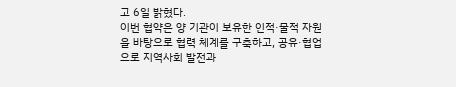고 6일 밝혔다.
이번 협약은 양 기관이 보유한 인적·물적 자원을 바탕으로 협력 체계를 구축하고, 공유·협업으로 지역사회 발전과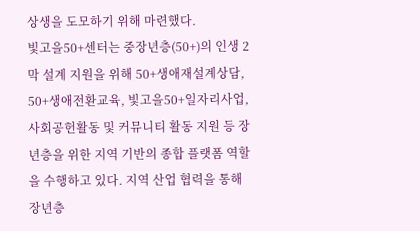상생을 도모하기 위해 마련했다.
빛고을50+센터는 중장년층(50+)의 인생 2막 설계 지원을 위해 50+생애재설계상담, 50+생애전환교육, 빛고을50+일자리사업, 사회공헌활동 및 커뮤니티 활동 지원 등 장년층을 위한 지역 기반의 종합 플랫폼 역할을 수행하고 있다. 지역 산업 협력을 통해 장년층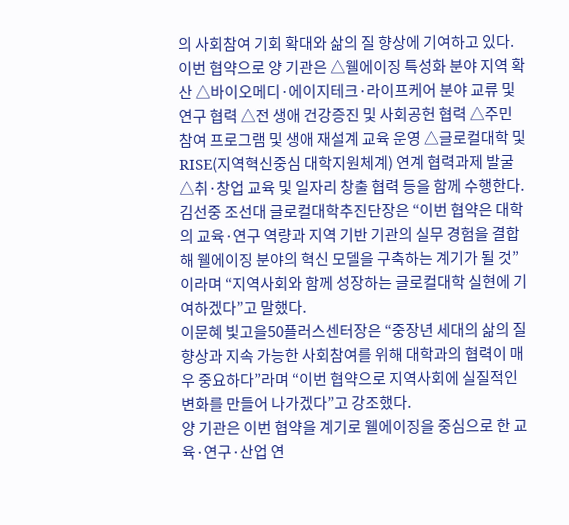의 사회참여 기회 확대와 삶의 질 향상에 기여하고 있다.
이번 협약으로 양 기관은 △웰에이징 특성화 분야 지역 확산 △바이오메디·에이지테크·라이프케어 분야 교류 및 연구 협력 △전 생애 건강증진 및 사회공헌 협력 △주민 참여 프로그램 및 생애 재설계 교육 운영 △글로컬대학 및 RISE(지역혁신중심 대학지원체계) 연계 협력과제 발굴 △취·창업 교육 및 일자리 창출 협력 등을 함께 수행한다.
김선중 조선대 글로컬대학추진단장은 “이번 협약은 대학의 교육·연구 역량과 지역 기반 기관의 실무 경험을 결합해 웰에이징 분야의 혁신 모델을 구축하는 계기가 될 것”이라며 “지역사회와 함께 성장하는 글로컬대학 실현에 기여하겠다”고 말했다.
이문혜 빛고을50플러스센터장은 “중장년 세대의 삶의 질 향상과 지속 가능한 사회참여를 위해 대학과의 협력이 매우 중요하다”라며 “이번 협약으로 지역사회에 실질적인 변화를 만들어 나가겠다”고 강조했다.
양 기관은 이번 협약을 계기로 웰에이징을 중심으로 한 교육·연구·산업 연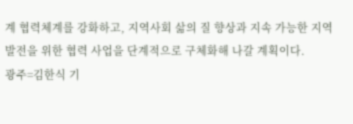계 협력체계를 강화하고, 지역사회 삶의 질 향상과 지속 가능한 지역 발전을 위한 협력 사업을 단계적으로 구체화해 나갈 계획이다.
광주=김한식 기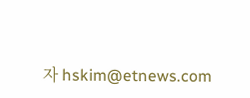자 hskim@etnews.com